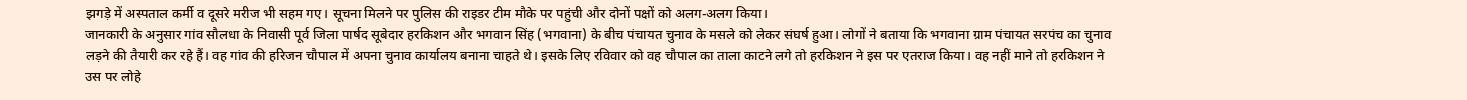झगड़े में अस्पताल कर्मी व दूसरे मरीज भी सहम गए। सूचना मिलने पर पुलिस की राइडर टीम मौके पर पहुंची और दोनों पक्षों को अलग-अलग किया।
जानकारी के अनुसार गांव सौलधा के निवासी पूर्व जिला पार्षद सूबेदार हरकिशन और भगवान सिंह (भगवाना) के बीच पंचायत चुनाव के मसले को लेकर संघर्ष हुआ। लोगों ने बताया कि भगवाना ग्राम पंचायत सरपंच का चुनाव लड़ने की तैयारी कर रहे हैं। वह गांव की हरिजन चौपाल में अपना चुनाव कार्यालय बनाना चाहते थे। इसके लिए रविवार को वह चौपाल का ताला काटने लगे तो हरकिशन ने इस पर एतराज किया। वह नहीं माने तो हरकिशन ने उस पर लोहे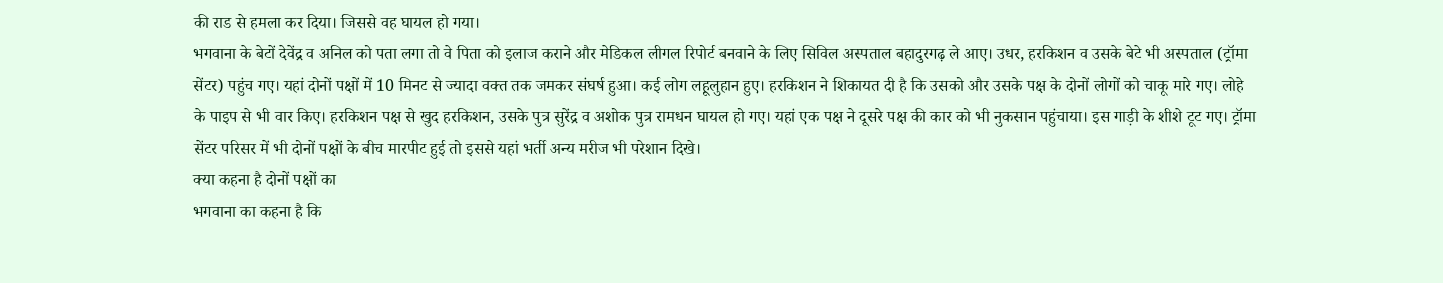की राड से हमला कर दिया। जिससे वह घायल हो गया।
भगवाना के बेटों देवेंद्र व अनिल को पता लगा तो वे पिता को इलाज कराने और मेडिकल लीगल रिपोर्ट बनवाने के लिए सिविल अस्पताल बहादुरगढ़ ले आए। उधर, हरकिशन व उसके बेटे भी अस्पताल (ट्रॉमा सेंटर) पहुंच गए। यहां दोनों पक्षों में 10 मिनट से ज्यादा वक्त तक जमकर संघर्ष हुआ। कई लोग लहूलुहान हुए। हरकिशन ने शिकायत दी है कि उसको और उसके पक्ष के दोनों लोगों को चाकू मारे गए। लोहे के पाइप से भी वार किए। हरकिशन पक्ष से खुद हरकिशन, उसके पुत्र सुरेंद्र व अशोक पुत्र रामधन घायल हो गए। यहां एक पक्ष ने दूसरे पक्ष की कार को भी नुकसान पहुंचाया। इस गाड़ी के शीशे टूट गए। ट्रॉमा सेंटर परिसर में भी दोनों पक्षों के बीच मारपीट हुई तो इससे यहां भर्ती अन्य मरीज भी परेशान दिखे।
क्या कहना है दोनों पक्षों का
भगवाना का कहना है कि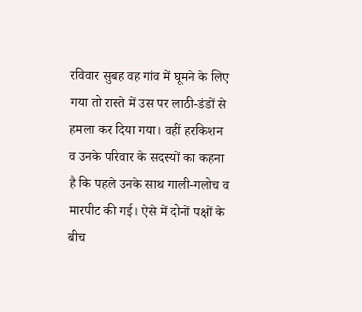रविवार सुबह वह गांव में घूमने के लिए गया तो रास्ते में उस पर लाठी-डंडों से हमला कर दिया गया। वहीं हरकिशन व उनके परिवार के सदस्यों का कहना है कि पहले उनके साथ गाली-गलोच व मारपीट की गई। ऐसे में दोनों पक्षों के बीच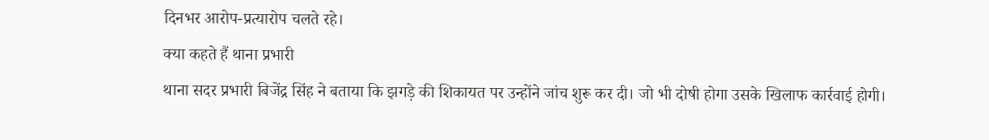दिनभर आरोप-प्रत्यारोप चलते रहे।
क्या कहते हैं थाना प्रभारी
थाना सदर प्रभारी बिजेंद्र सिंह ने बताया कि झगड़े की शिकायत पर उन्होंने जांच शुरू कर दी। जो भी दोषी होगा उसके खिलाफ कार्रवाई होगी।